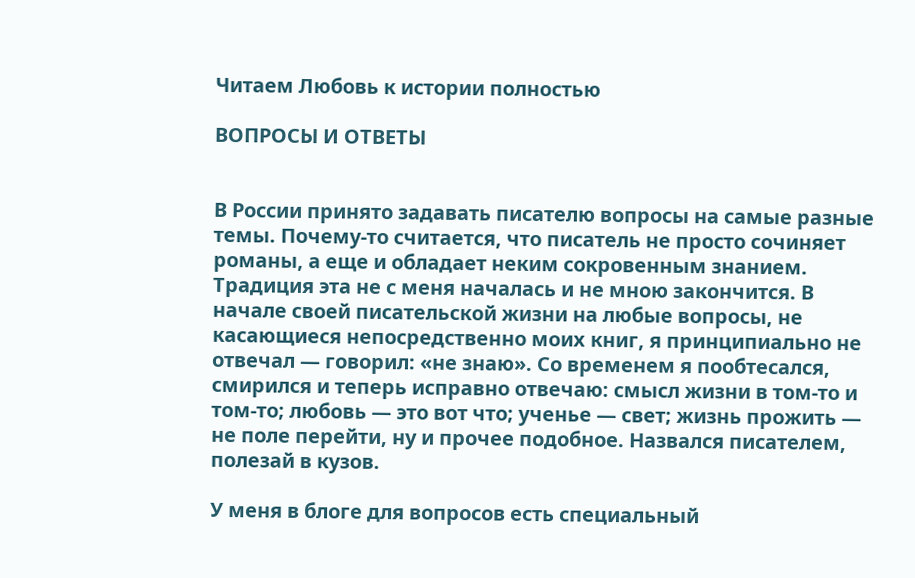Читаем Любовь к истории полностью

ВОПРОСЫ И ОТВЕТЫ


В России принято задавать писателю вопросы на самые разные темы. Почему-то считается, что писатель не просто сочиняет романы, а еще и обладает неким сокровенным знанием. Традиция эта не с меня началась и не мною закончится. В начале своей писательской жизни на любые вопросы, не касающиеся непосредственно моих книг, я принципиально не отвечал — говорил: «не знаю». Со временем я пообтесался, смирился и теперь исправно отвечаю: смысл жизни в том-то и том-то; любовь — это вот что; ученье — свет; жизнь прожить — не поле перейти, ну и прочее подобное. Назвался писателем, полезай в кузов.

У меня в блоге для вопросов есть специальный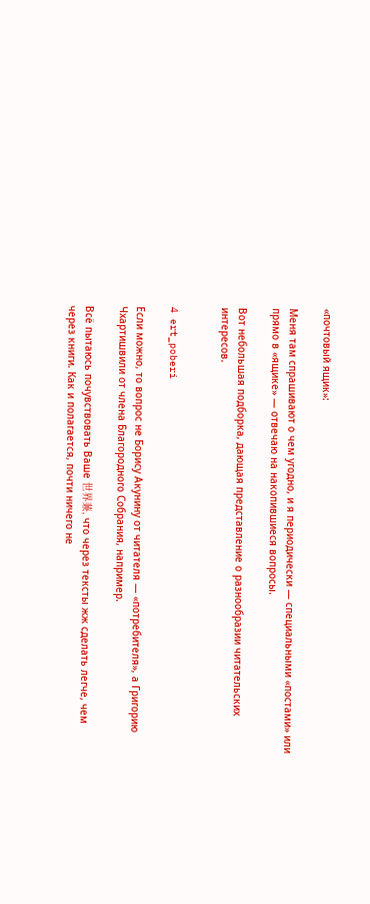«почтовый ящик»:

Меня там спрашивают о чем угодно, и я периодически — специальными «постами» или прямо в «ящике» — отвечаю на накопившиеся вопросы.

Вот небольшая подборка, дающая представление о разнообразии читательских интересов.


4 ert_poberi

Если можно, то вопрос не Борису Акунину от читателя — «потребителя», а Григорию Чхартишвили от члена Благородного Собрания, например.

Всё пытаюсь почувствовать Ваше 世界蒹, что через тексты жж сделать легче, чем через книги. Как и полагается, почти ничего не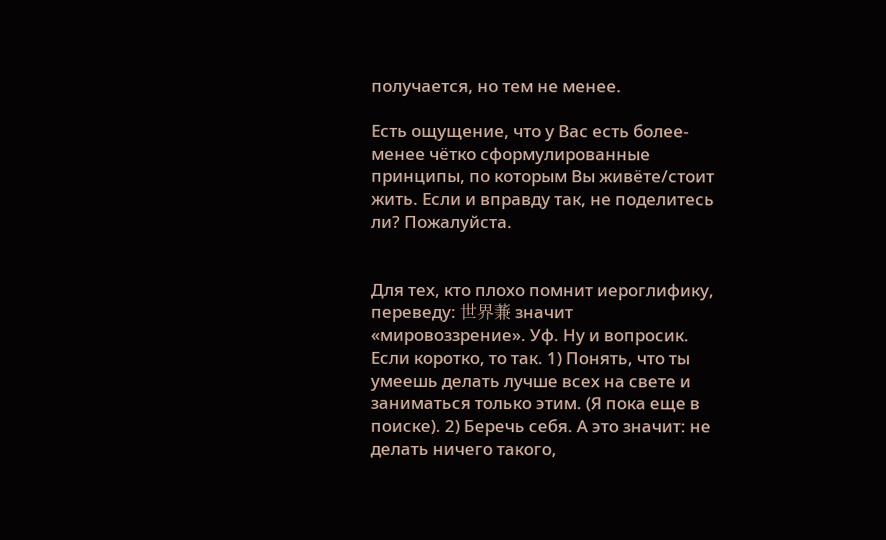получается, но тем не менее.

Есть ощущение, что у Вас есть более-менее чётко сформулированные принципы, по которым Вы живёте/стоит жить. Если и вправду так, не поделитесь ли? Пожалуйста.


Для тех, кто плохо помнит иероглифику, переведу: 世界蒹 значит «мировоззрение». Уф. Ну и вопросик. Если коротко, то так. 1) Понять, что ты умеешь делать лучше всех на свете и заниматься только этим. (Я пока еще в поиске). 2) Беречь себя. А это значит: не делать ничего такого,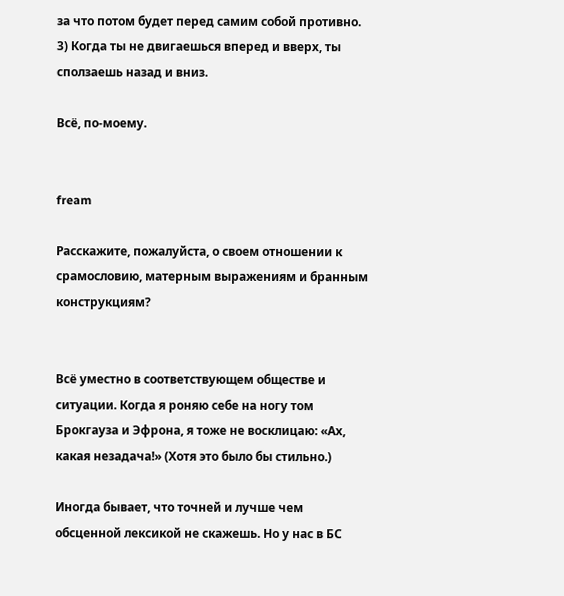за что потом будет перед самим собой противно. 3) Когда ты не двигаешься вперед и вверх, ты сползаешь назад и вниз.

Всё, по-моему.


fream

Расскажите, пожалуйста, о своем отношении к срамословию, матерным выражениям и бранным конструкциям?


Всё уместно в соответствующем обществе и ситуации. Когда я роняю себе на ногу том Брокгауза и Эфрона, я тоже не восклицаю: «Ах, какая незадача!» (Хотя это было бы стильно.)

Иногда бывает, что точней и лучше чем обсценной лексикой не скажешь. Но у нас в БС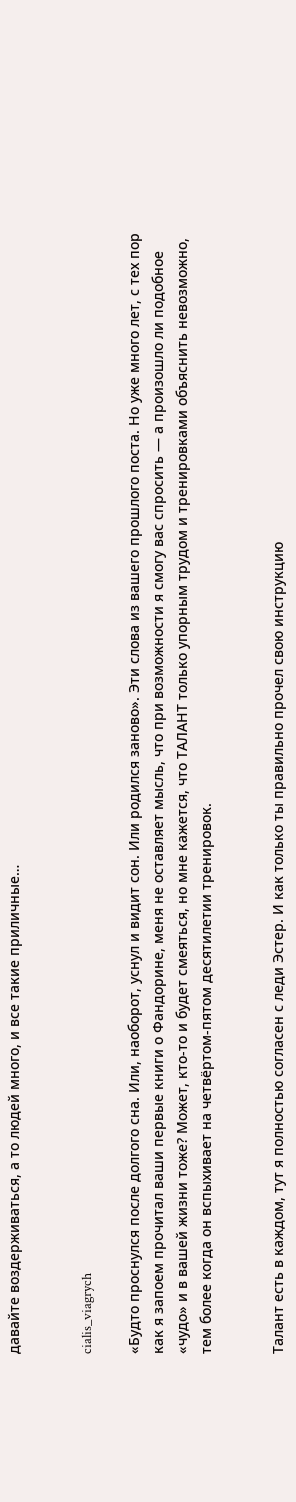давайте воздерживаться, а то людей много, и все такие приличные…


cialis_viagrych

«Будто проснулся после долгого сна. Или, наоборот, уснул и видит сон. Или родился заново». Эти слова из вашего прошлого поста. Но уже много лет, с тех пор как я запоем прочитал ваши первые книги о Фандорине, меня не оставляет мысль, что при возможности я смогу вас спросить — а произошло ли подобное «чудо» и в вашей жизни тоже? Может, кто-то и будет смеяться, но мне кажется, что ТАЛАНТ только упорным трудом и тренировками объяснить невозможно, тем более когда он вспыхивает на четвёртом-пятом десятилетии тренировок.


Талант есть в каждом, тут я полностью согласен с леди Эстер. И как только ты правильно прочел свою инструкцию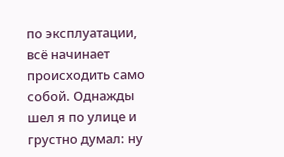по эксплуатации, всё начинает происходить само собой. Однажды шел я по улице и грустно думал: ну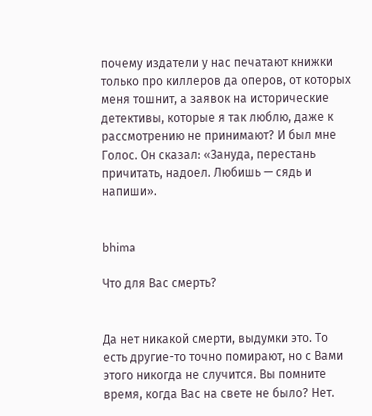почему издатели у нас печатают книжки только про киллеров да оперов, от которых меня тошнит, а заявок на исторические детективы, которые я так люблю, даже к рассмотрению не принимают? И был мне Голос. Он сказал: «Зануда, перестань причитать, надоел. Любишь — сядь и напиши».


bhima

Что для Вас смерть?


Да нет никакой смерти, выдумки это. То есть другие-то точно помирают, но с Вами этого никогда не случится. Вы помните время, когда Вас на свете не было? Нет.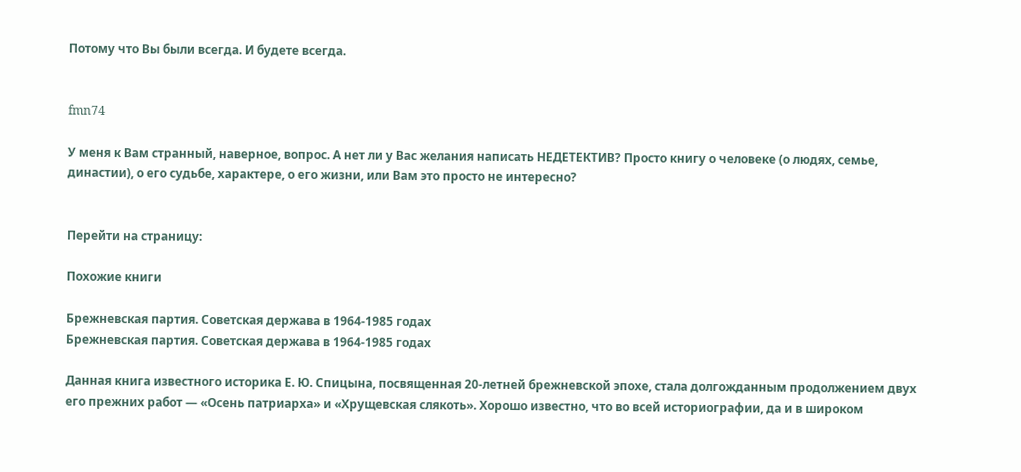Потому что Вы были всегда. И будете всегда.


fmn74

У меня к Вам странный, наверное, вопрос. А нет ли у Вас желания написать НЕДЕТЕКТИВ? Просто книгу о человеке (о людях, семье, династии), о его судьбе, характере, о его жизни, или Вам это просто не интересно?


Перейти на страницу:

Похожие книги

Брежневская партия. Советская держава в 1964-1985 годах
Брежневская партия. Советская держава в 1964-1985 годах

Данная книга известного историка Е. Ю. Спицына, посвященная 20-летней брежневской эпохе, стала долгожданным продолжением двух его прежних работ — «Осень патриарха» и «Хрущевская слякоть». Хорошо известно, что во всей историографии, да и в широком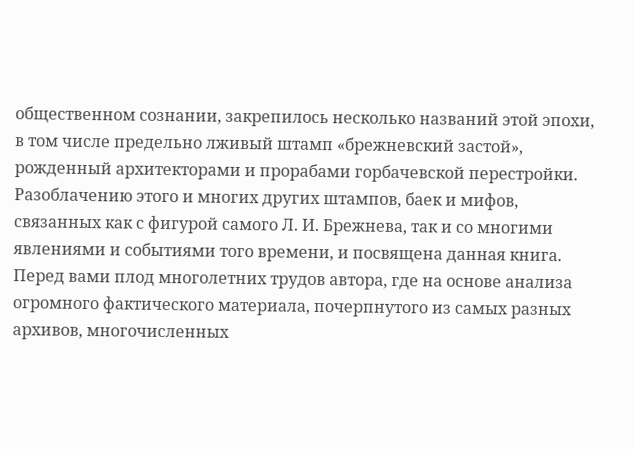общественном сознании, закрепилось несколько названий этой эпохи, в том числе предельно лживый штамп «брежневский застой», рожденный архитекторами и прорабами горбачевской перестройки. Разоблачению этого и многих других штампов, баек и мифов, связанных как с фигурой самого Л. И. Брежнева, так и со многими явлениями и событиями того времени, и посвящена данная книга. Перед вами плод многолетних трудов автора, где на основе анализа огромного фактического материала, почерпнутого из самых разных архивов, многочисленных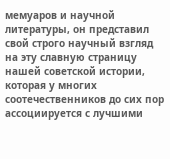мемуаров и научной литературы, он представил свой строго научный взгляд на эту славную страницу нашей советской истории, которая у многих соотечественников до сих пор ассоциируется с лучшими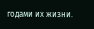годами их жизни.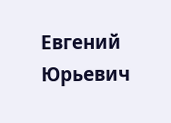Евгений Юрьевич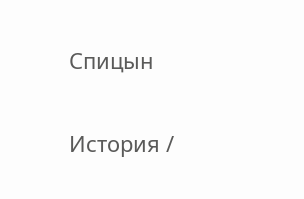Спицын

История /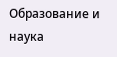Образование и наука